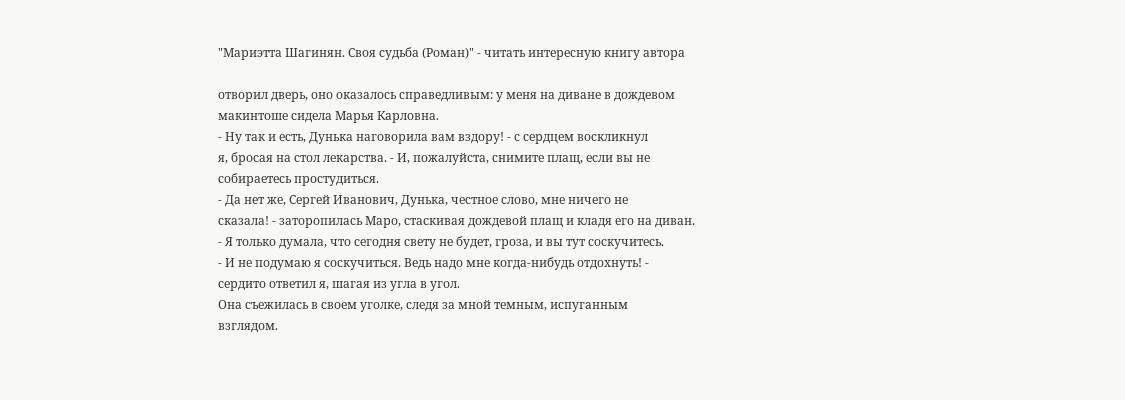"Мариэтта Шагинян. Своя судьба (Роман)" - читать интересную книгу автора

отворил дверь, оно оказалось справедливым: у меня на диване в дождевом
макинтоше сидела Марья Карловна.
- Ну так и есть, Дунька наговорила вам вздору! - с сердцем воскликнул
я, бросая на стол лекарства. - И, пожалуйста, снимите плащ, если вы не
собираетесь простудиться.
- Да нет же, Сергей Иванович, Дунька, честное слово, мне ничего не
сказала! - заторопилась Маро, стаскивая дождевой плащ и кладя его на диван.
- Я только думала, что сегодня свету не будет, гроза, и вы тут соскучитесь.
- И не подумаю я соскучиться. Ведь надо мне когда-нибудь отдохнуть! -
сердито ответил я, шагая из угла в угол.
Она съежилась в своем уголке, следя за мной темным, испуганным
взглядом.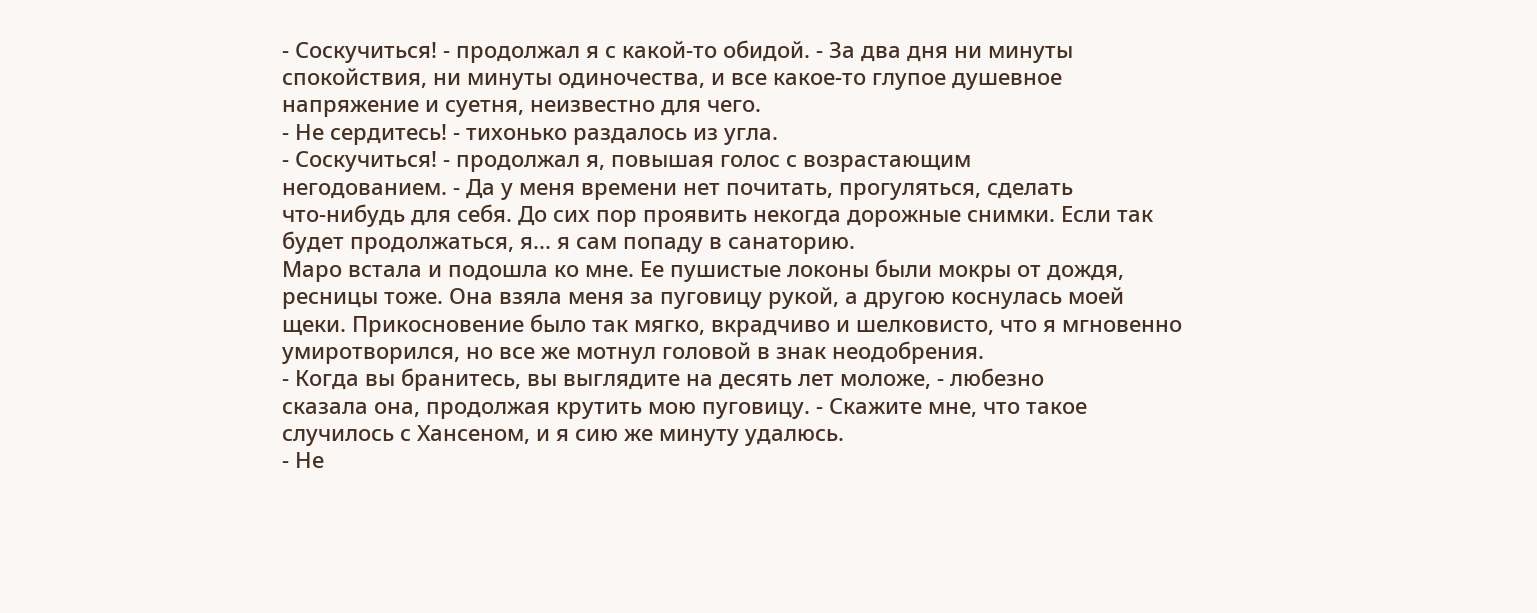- Соскучиться! - продолжал я с какой-то обидой. - За два дня ни минуты
спокойствия, ни минуты одиночества, и все какое-то глупое душевное
напряжение и суетня, неизвестно для чего.
- Не сердитесь! - тихонько раздалось из угла.
- Соскучиться! - продолжал я, повышая голос с возрастающим
негодованием. - Да у меня времени нет почитать, прогуляться, сделать
что-нибудь для себя. До сих пор проявить некогда дорожные снимки. Если так
будет продолжаться, я... я сам попаду в санаторию.
Маро встала и подошла ко мне. Ее пушистые локоны были мокры от дождя,
ресницы тоже. Она взяла меня за пуговицу рукой, а другою коснулась моей
щеки. Прикосновение было так мягко, вкрадчиво и шелковисто, что я мгновенно
умиротворился, но все же мотнул головой в знак неодобрения.
- Когда вы бранитесь, вы выглядите на десять лет моложе, - любезно
сказала она, продолжая крутить мою пуговицу. - Скажите мне, что такое
случилось с Хансеном, и я сию же минуту удалюсь.
- Не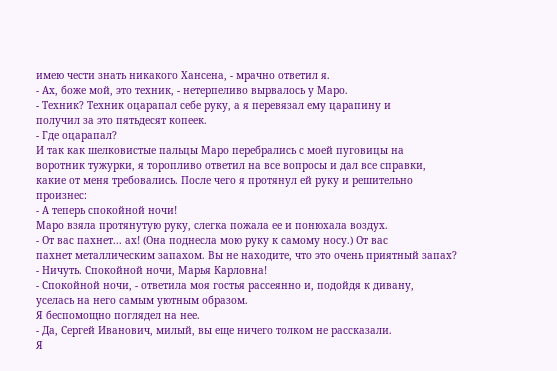имею чести знать никакого Хансена, - мрачно ответил я.
- Ах, боже мой, это техник, - нетерпеливо вырвалось у Маро.
- Техник? Техник оцарапал себе руку, а я перевязал ему царапину и
получил за это пятьдесят копеек.
- Где оцарапал?
И так как шелковистые пальцы Маро перебрались с моей пуговицы на
воротник тужурки, я торопливо ответил на все вопросы и дал все справки,
какие от меня требовались. После чего я протянул ей руку и решительно
произнес:
- А теперь спокойной ночи!
Маро взяла протянутую руку, слегка пожала ее и понюхала воздух.
- От вас пахнет... ах! (Она поднесла мою руку к самому носу.) От вас
пахнет металлическим запахом. Вы не находите, что это очень приятный запах?
- Ничуть. Спокойной ночи, Марья Карловна!
- Спокойной ночи, - ответила моя гостья рассеянно и, подойдя к дивану,
уселась на него самым уютным образом.
Я беспомощно поглядел на нее.
- Да, Сергей Иванович, милый, вы еще ничего толком не рассказали.
Я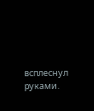всплеснул руками.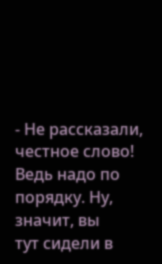- Не рассказали, честное слово! Ведь надо по порядку. Ну, значит, вы
тут сидели в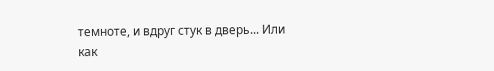темноте, и вдруг стук в дверь... Или как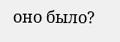оно было?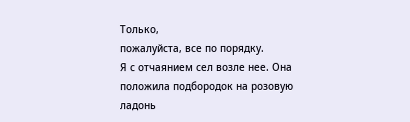Только,
пожалуйста, все по порядку.
Я с отчаянием сел возле нее. Она положила подбородок на розовую ладонь